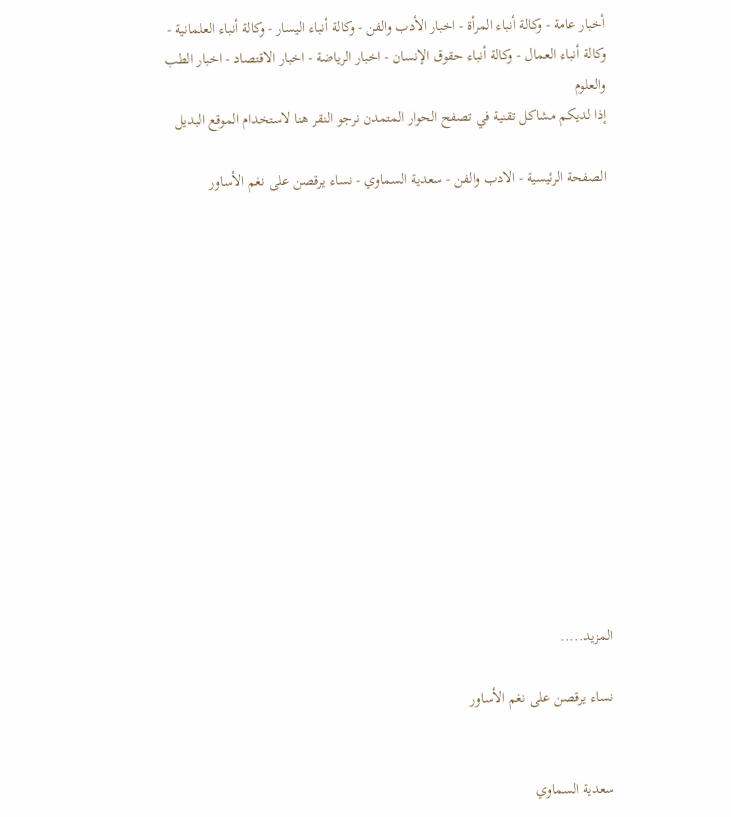أخبار عامة - وكالة أنباء المرأة - اخبار الأدب والفن - وكالة أنباء اليسار - وكالة أنباء العلمانية - وكالة أنباء العمال - وكالة أنباء حقوق الإنسان - اخبار الرياضة - اخبار الاقتصاد - اخبار الطب والعلوم
إذا لديكم مشاكل تقنية في تصفح الحوار المتمدن نرجو النقر هنا لاستخدام الموقع البديل

الصفحة الرئيسية - الادب والفن - سعدية السماوي - نساء يرقصن على نغم الأساور














المزيد.....

نساء يرقصن على نغم الأساور


سعدية السماوي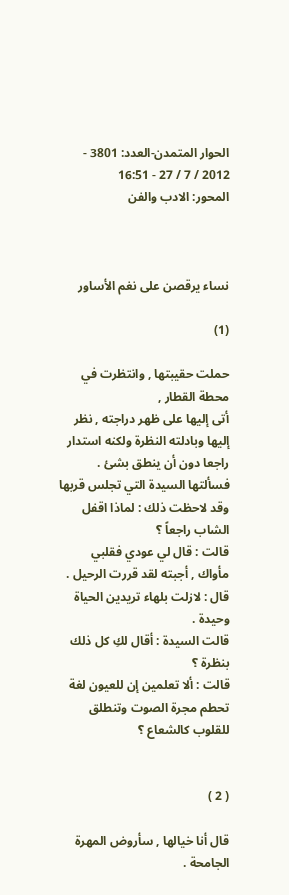الحوار المتمدن-العدد: 3801 - 2012 / 7 / 27 - 16:51
المحور: الادب والفن



نساء يرقصن على نغم الأساور

(1)

حملت حقيبتها , وانتظرت في محطة القطار ,
أتى إليها على ظهر دراجته , نظر إليها وبادلته النظرة ولكنه استدار راجعا دون أن ينطق بشئ .
فسألتها السيدة التي تجلس قربها وقد لاحظت ذلك : لماذا اقفل الشاب راجعاً ؟
قالت : قال لي عودي فقلبي مأواك , أجبته لقد قررت الرحيل .
قال : لازلت بلهاء تريدين الحياة وحيدة .
قالت السيدة : أقال لكِ كل ذلك بنظرة ؟
قالت : ألا تعلمين إن للعيون لغة تحطم مجرة الصوت وتنطلق للقلوب كالشعاع ؟


( 2 )

قال أنا خيالها , سأروض المهرة الجامحة .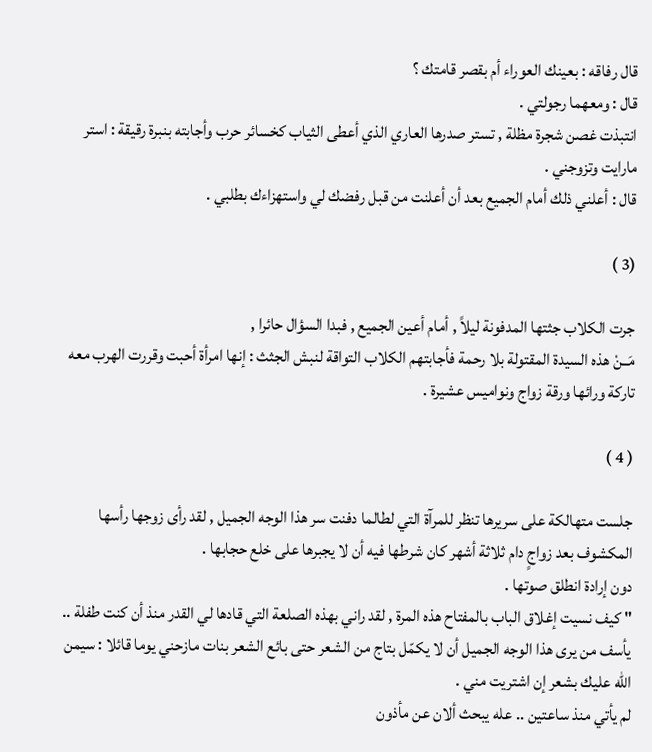قال رفاقه : بعينك العوراء أم بقصر قامتك ؟
قال : ومعهما رجولتي .
انتبذت غصن شجرة مظلة , تستر صدرها العاري الذي أعطى الثياب كخسائر حرب وأجابته بنبرة رقيقة : استر مارايت وتزوجني .
قال : أعلني ذلك أمام الجميع بعد أن أعلنت من قبل رفضك لي واستهزاءك بطلبي .

(3 )

جرت الكلاب جثتها المدفونة ليلاً , أمام أعين الجميع , فبدا السؤال حائرا ,
مَــنْ هذه السيدة المقتولة بلا رحمة فأجابتهم الكلاب التواقة لنبش الجثث : إنها امرأة أحبت وقررت الهرب معه تاركة ورائها ورقة زواج ونواميس عشيرة .

( 4 )

جلست متهالكة على سريرها تنظر للمرآة التي لطالما دفنت سر هذا الوجه الجميل , لقد رأى زوجها رأسها المكشوف بعد زواجٍ دام ثلاثة أشهر كان شرطها فيه أن لا يجبرها على خلع حجابها .
دون إرادة انطلق صوتها .
" كيف نسيت إغلاق الباب بالمفتاح هذه المرة , لقد راني بهذه الصلعة التي قادها لي القدر منذ أن كنت طفلة .. يأسف من يرى هذا الوجه الجميل أن لا يكمّل بتاج من الشعر حتى بائع الشعر بنات مازحني يوما قائلا : سيمن الله عليك بشعر إن اشتريت مني .
لم يأتي منذ ساعتين .. عله يبحث ألان عن مأذون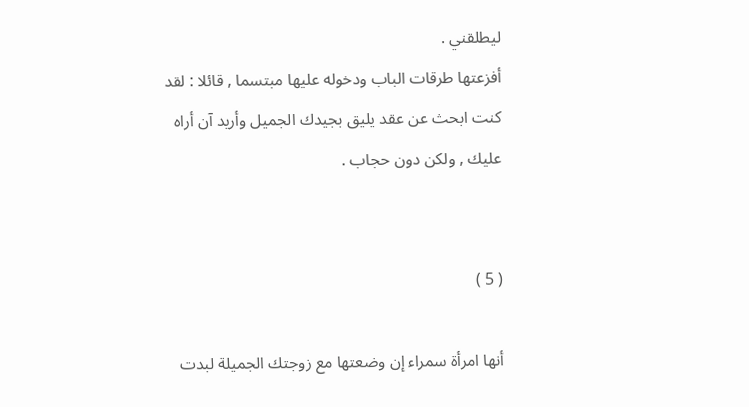ليطلقني .
أفزعتها طرقات الباب ودخوله عليها مبتسما , قائلا : لقد كنت ابحث عن عقد يليق بجيدك الجميل وأريد آن أراه عليك , ولكن دون حجاب .


( 5 )

أنها امرأة سمراء إن وضعتها مع زوجتك الجميلة لبدت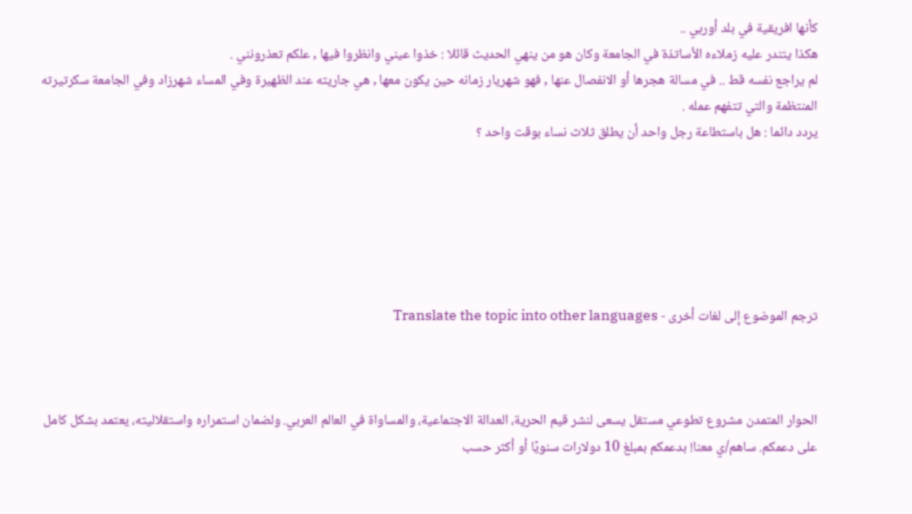كأنها افريقية في بلد أوربي ..
هكذا يتندر عليه زملاءه الأساتذة في الجامعة وكان هو من ينهي الحديث قائلا : خذوا عيني وانظروا فيها , علكم تعذرونني .
لم يراجع نفسه قط .. في مسالة هجرها أو الانفصال عنها , فهو شهريار زمانه حين يكون معها , هي جاريته عند الظهيرة وفي المساء شهرزاد وفي الجامعة سكرتيرته المنتظمة والتي تتفهم عمله .
يردد دائما : هل باستطاعة رجل واحد أن يطلق ثلاث نساء بوقت واحد ؟






ترجم الموضوع إلى لغات أخرى - Translate the topic into other languages



الحوار المتمدن مشروع تطوعي مستقل يسعى لنشر قيم الحرية، العدالة الاجتماعية، والمساواة في العالم العربي. ولضمان استمراره واستقلاليته، يعتمد بشكل كامل على دعمكم. ساهم/ي معنا! بدعمكم بمبلغ 10 دولارات سنويًا أو أكثر حسب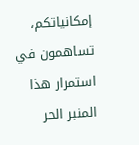إمكانياتكم، تساهمون في استمرار هذا المنبر الحر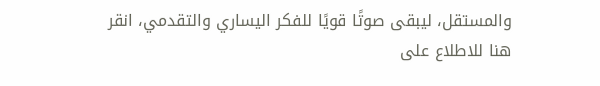والمستقل، ليبقى صوتًا قويًا للفكر اليساري والتقدمي، انقر هنا للاطلاع على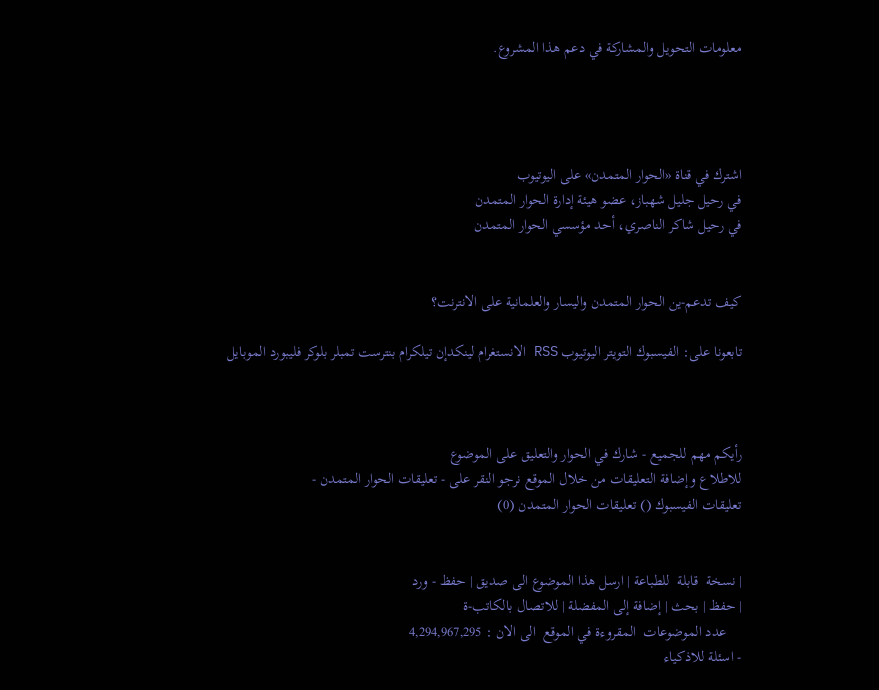معلومات التحويل والمشاركة في دعم هذا المشروع.




اشترك في قناة «الحوار المتمدن» على اليوتيوب
في رحيل جليل شهباز، عضو هيئة إدارة الحوار المتمدن
في رحيل شاكر الناصري، أحد مؤسسي الحوار المتمدن


كيف تدعم-ين الحوار المتمدن واليسار والعلمانية على الانترنت؟

تابعونا على: الفيسبوك التويتر اليوتيوب RSS الانستغرام لينكدإن تيلكرام بنترست تمبلر بلوكر فليبورد الموبايل



رأيكم مهم للجميع - شارك في الحوار والتعليق على الموضوع
للاطلاع وإضافة التعليقات من خلال الموقع نرجو النقر على - تعليقات الحوار المتمدن -
تعليقات الفيسبوك () تعليقات الحوار المتمدن (0)


| نسخة  قابلة  للطباعة | ارسل هذا الموضوع الى صديق | حفظ - ورد
| حفظ | بحث | إضافة إلى المفضلة | للاتصال بالكاتب-ة
    عدد الموضوعات  المقروءة في الموقع  الى الان : 4,294,967,295
- اسئلة للاذكياء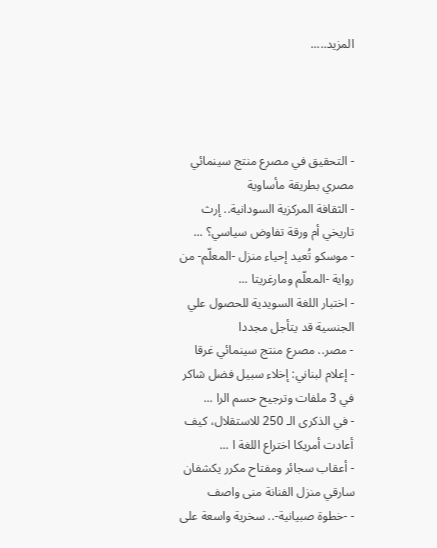المزيد.....




- التحقيق في مصرع منتج سينمائي مصري بطريقة مأساوية
- الثقافة المركزية السودانية.. إرث تاريخي أم ورقة تفاوض سياسي؟ ...
- موسكو تُعيد إحياء منزل -المعلّم- من رواية -المعلّم ومارغريتا ...
- اختبار اللغة السويدية للحصول علي الجنسية قد يتأجل مجددا
- مصر.. مصرع منتج سينمائي غرقا
- إعلام لبناني: إخلاء سبيل فضل شاكر في 3 ملفات وترجيح حسم الرا ...
- في الذكرى الـ 250 للاستقلال، كيف أعادت أمريكا اختراع اللغة ا ...
- أعقاب سجائر ومفتاح مكرر يكشفان سارقي منزل الفنانة منى واصف
- -خطوة صبيانية-.. سخرية واسعة على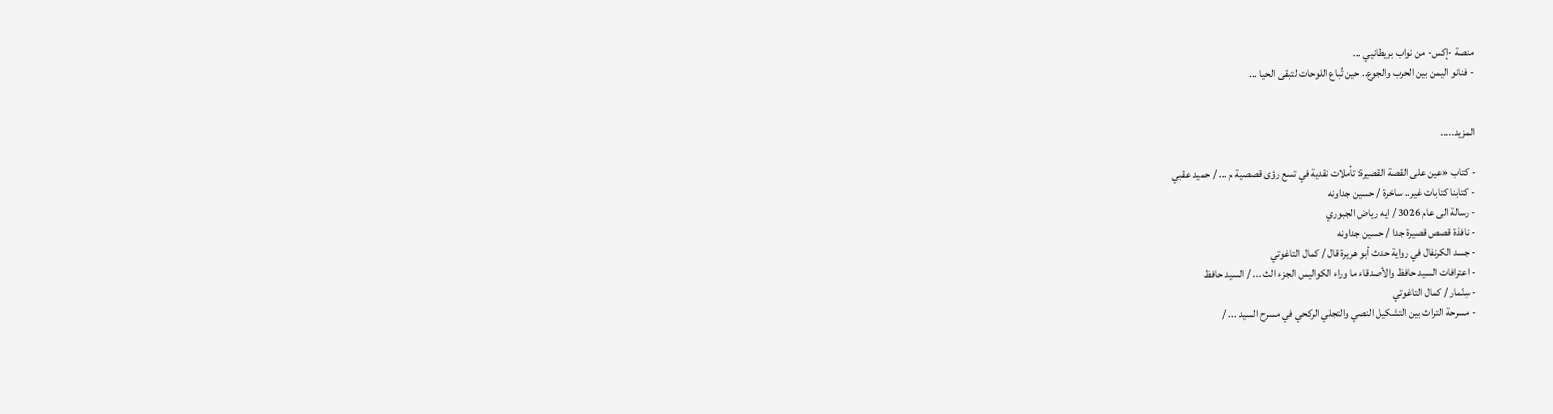منصة -إكس- من نواب بريطانيي ...
- فنانو اليمن بين الحرب والجوع.. حين تُباع اللوحات لتبقى الحيا ...


المزيد.....

- كتاب «عين على القصة القصيرة: تأملات نقدية في تسع رؤى قصصية م ... / حميد عقبي
- كتابنا كتابات غير.. ساخرة / حسين جداونه
- رسالة الى عام 3026 / ايه رياض الجبوري
- نافذة قصص قصيرة جدا / حسين جداونه
- جسد الكرنفال في رواية حدث أبو هريرة قال / كمال التاغوتي
- اعترافات السيد حافظ والأصدقاء ما وراء الكواليس الجزء الث ... / السيد حافظ
- سِنّمار / كمال التاغوتي
- مسرحة التراث بين التشكيل النصي والتجلي الركحي في مسرح السيد ... /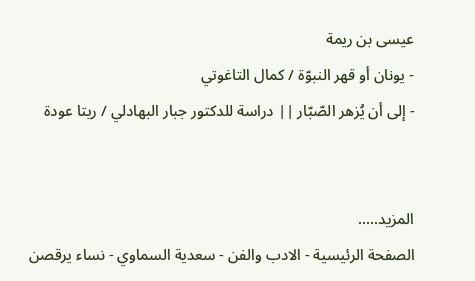عيسى بن ريمة
- يونان أو قهر النبوّة / كمال التاغوتي
- إلى أن يُزهر الصّبّار || دراسة للدكتور جبار البهادلي / ريتا عودة


المزيد.....
الصفحة الرئيسية - الادب والفن - سعدية السماوي - نساء يرقصن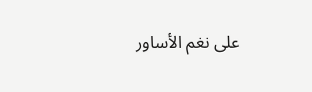على نغم الأساور